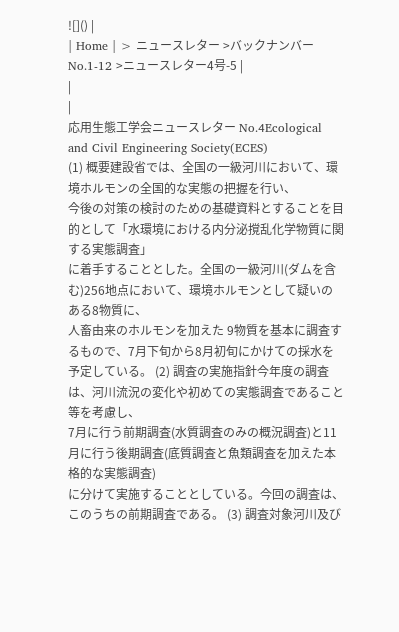![]() |
| Home | > ニュースレター >バックナンバーNo.1-12 >ニュースレター4号-5 |
|
|
応用生態工学会ニュースレター No.4Ecological and Civil Engineering Society(ECES)
(1) 概要建設省では、全国の一級河川において、環境ホルモンの全国的な実態の把握を行い、
今後の対策の検討のための基礎資料とすることを目的として「水環境における内分泌撹乱化学物質に関する実態調査」
に着手することとした。全国の一級河川(ダムを含む)256地点において、環境ホルモンとして疑いのある8物質に、
人畜由来のホルモンを加えた 9物質を基本に調査するもので、7月下旬から8月初旬にかけての採水を予定している。 (2) 調査の実施指針今年度の調査は、河川流況の変化や初めての実態調査であること等を考慮し、
7月に行う前期調査(水質調査のみの概況調査)と11月に行う後期調査(底質調査と魚類調査を加えた本格的な実態調査)
に分けて実施することとしている。今回の調査は、このうちの前期調査である。 (3) 調査対象河川及び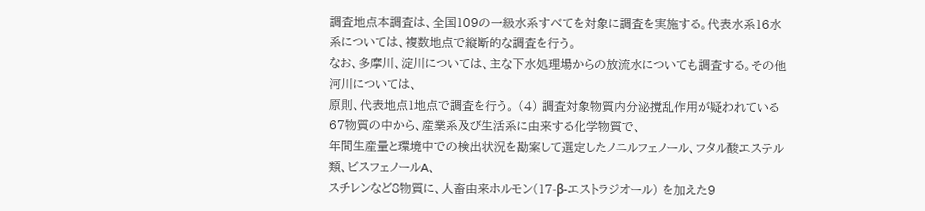調査地点本調査は、全国109の一級水系すべてを対象に調査を実施する。代表水系16水系については、複数地点で縦断的な調査を行う。
なお、多摩川、淀川については、主な下水処理場からの放流水についても調査する。その他河川については、
原則、代表地点1地点で調査を行う。 (4) 調査対象物質内分泌撹乱作用が疑われている67物質の中から、産業系及び生活系に由来する化学物質で、
年間生産量と環境中での検出状況を勘案して選定したノニルフェノール、フタル酸エステル類、ビスフェノールA、
スチレンなど8物質に、人畜由来ホルモン(17-β-エストラジオール) を加えた9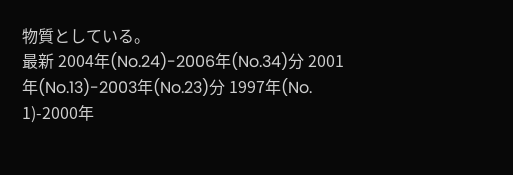物質としている。
最新 2004年(No.24)-2006年(No.34)分 2001年(No.13)-2003年(No.23)分 1997年(No. 1)-2000年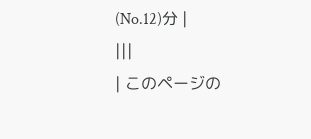(No.12)分 |
|||
| このページの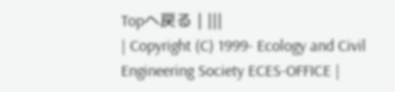Topへ戻る | |||
| Copyright (C) 1999- Ecology and Civil Engineering Society ECES-OFFICE |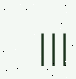|||